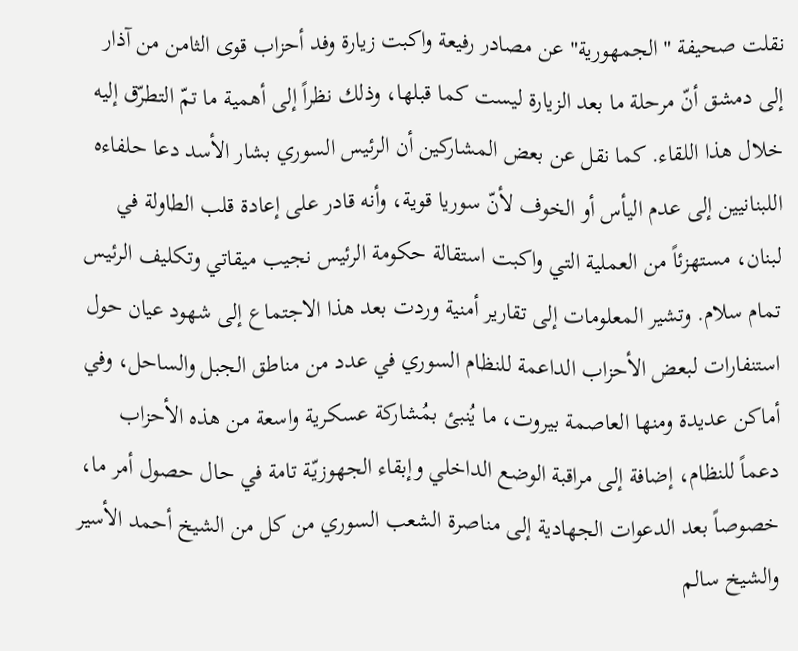نقلت صحيفة "الجمهورية" عن مصادر رفيعة واكبت زيارة وفد أحزاب قوى الثامن من آذار إلى دمشق أنّ مرحلة ما بعد الزيارة ليست كما قبلها، وذلك نظراً إلى أهمية ما تمّ التطرّق إليه خلال هذا اللقاء. كما نقل عن بعض المشاركين أن الرئيس السوري بشار الأسد دعا حلفاءه اللبنانيين إلى عدم اليأس أو الخوف لأنّ سوريا قوية، وأنه قادر على إعادة قلب الطاولة في لبنان، مستهزئاً من العملية التي واكبت استقالة حكومة الرئيس نجيب ميقاتي وتكليف الرئيس تمام سلام. وتشير المعلومات إلى تقارير أمنية وردت بعد هذا الاجتماع إلى شهود عيان حول استنفارات لبعض الأحزاب الداعمة للنظام السوري في عدد من مناطق الجبل والساحل، وفي أماكن عديدة ومنها العاصمة بيروت، ما يُنبئ بمُشاركة عسكرية واسعة من هذه الأحزاب دعماً للنظام، إضافة إلى مراقبة الوضع الداخلي وإبقاء الجهوزيّة تامة في حال حصول أمر ما، خصوصاً بعد الدعوات الجهادية إلى مناصرة الشعب السوري من كل من الشيخ أحمد الأسير والشيخ سالم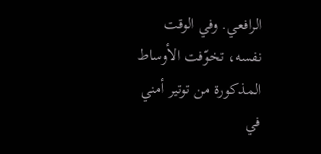الرافعي. وفي الوقت نفسه، تخوّفت الأوساط المذكورة من توتير أمني في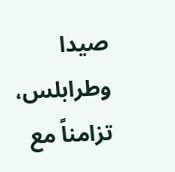صيدا وطرابلس، تزامناً مع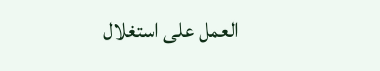العمل على استغلال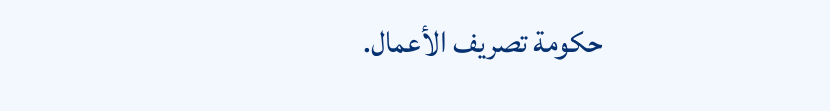حكومة تصريف الأعمال.